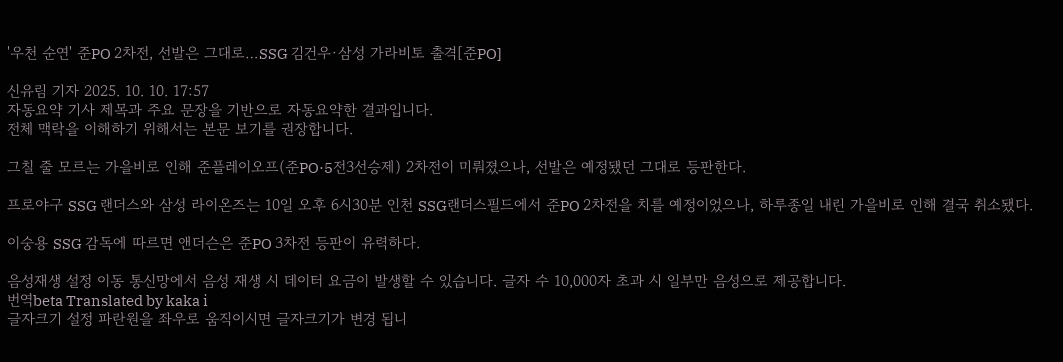'우천 순연' 준PO 2차전, 선발은 그대로…SSG 김건우·삼성 가라비토 출격[준PO]

신유림 기자 2025. 10. 10. 17:57
자동요약 기사 제목과 주요 문장을 기반으로 자동요약한 결과입니다.
전체 맥락을 이해하기 위해서는 본문 보기를 권장합니다.

그칠 줄 모르는 가을비로 인해 준플레이오프(준PO·5전3선승제) 2차전이 미뤄졌으나, 선발은 예정됐던 그대로 등판한다.

프로야구 SSG 랜더스와 삼성 라이온즈는 10일 오후 6시30분 인천 SSG랜더스필드에서 준PO 2차전을 치를 예정이었으나, 하루종일 내린 가을비로 인해 결국 취소됐다.

이숭용 SSG 감독에 따르면 앤더슨은 준PO 3차전 등판이 유력하다.

음성재생 설정 이동 통신망에서 음성 재생 시 데이터 요금이 발생할 수 있습니다. 글자 수 10,000자 초과 시 일부만 음성으로 제공합니다.
번역beta Translated by kaka i
글자크기 설정 파란원을 좌우로 움직이시면 글자크기가 변경 됩니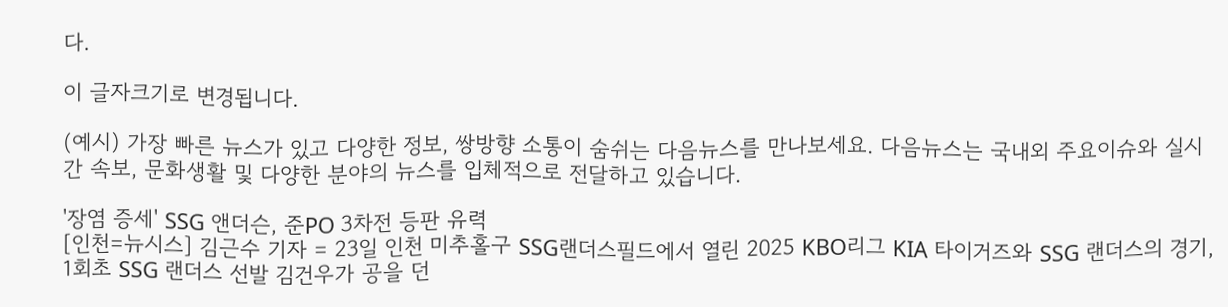다.

이 글자크기로 변경됩니다.

(예시) 가장 빠른 뉴스가 있고 다양한 정보, 쌍방향 소통이 숨쉬는 다음뉴스를 만나보세요. 다음뉴스는 국내외 주요이슈와 실시간 속보, 문화생활 및 다양한 분야의 뉴스를 입체적으로 전달하고 있습니다.

'장염 증세' SSG 앤더슨, 준PO 3차전 등판 유력
[인천=뉴시스] 김근수 기자 = 23일 인천 미추홀구 SSG랜더스필드에서 열린 2025 KBO리그 KIA 타이거즈와 SSG 랜더스의 경기, 1회초 SSG 랜더스 선발 김건우가 공을 던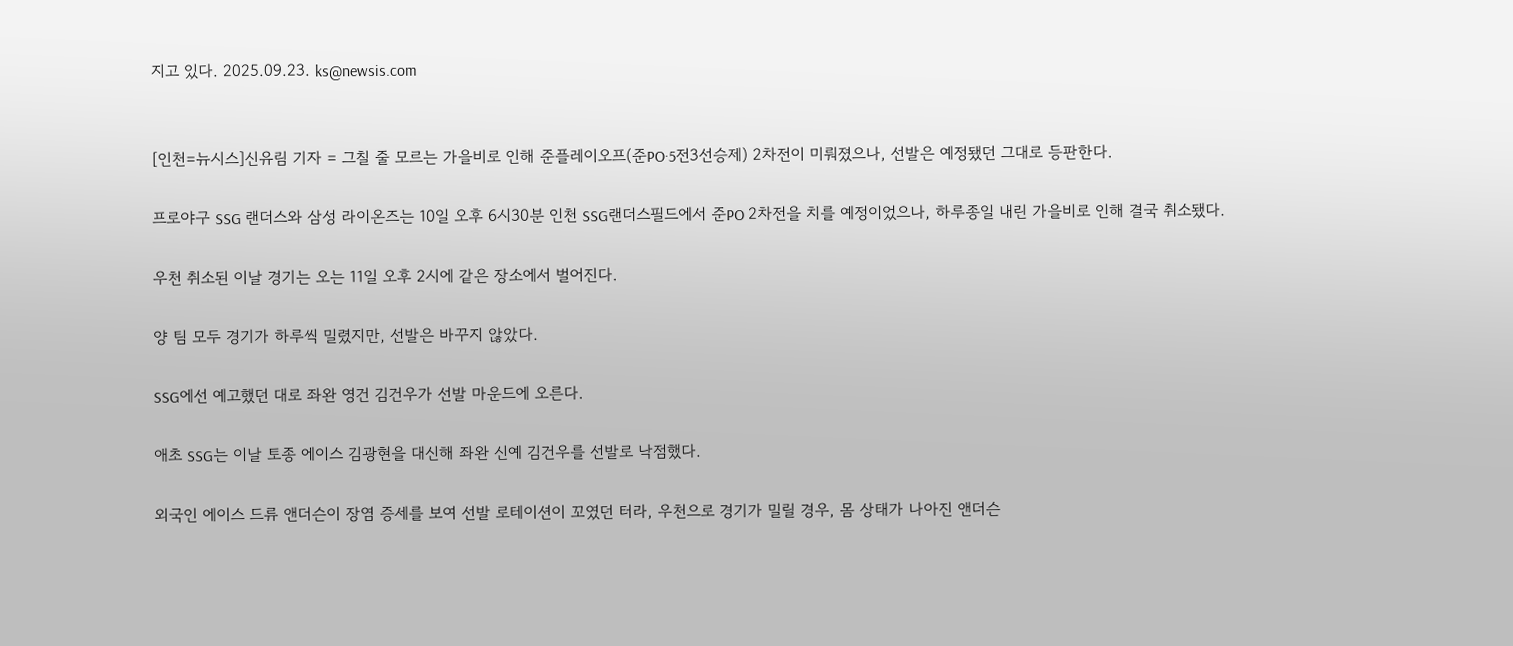지고 있다. 2025.09.23. ks@newsis.com


[인천=뉴시스]신유림 기자 = 그칠 줄 모르는 가을비로 인해 준플레이오프(준PO·5전3선승제) 2차전이 미뤄졌으나, 선발은 예정됐던 그대로 등판한다.

프로야구 SSG 랜더스와 삼성 라이온즈는 10일 오후 6시30분 인천 SSG랜더스필드에서 준PO 2차전을 치를 예정이었으나, 하루종일 내린 가을비로 인해 결국 취소됐다.

우천 취소된 이날 경기는 오는 11일 오후 2시에 같은 장소에서 벌어진다.

양 팀 모두 경기가 하루씩 밀렸지만, 선발은 바꾸지 않았다.

SSG에선 예고했던 대로 좌완 영건 김건우가 선발 마운드에 오른다.

애초 SSG는 이날 토종 에이스 김광현을 대신해 좌완 신예 김건우를 선발로 낙점했다.

외국인 에이스 드류 앤더슨이 장염 증세를 보여 선발 로테이션이 꼬였던 터라, 우천으로 경기가 밀릴 경우, 몸 상태가 나아진 앤더슨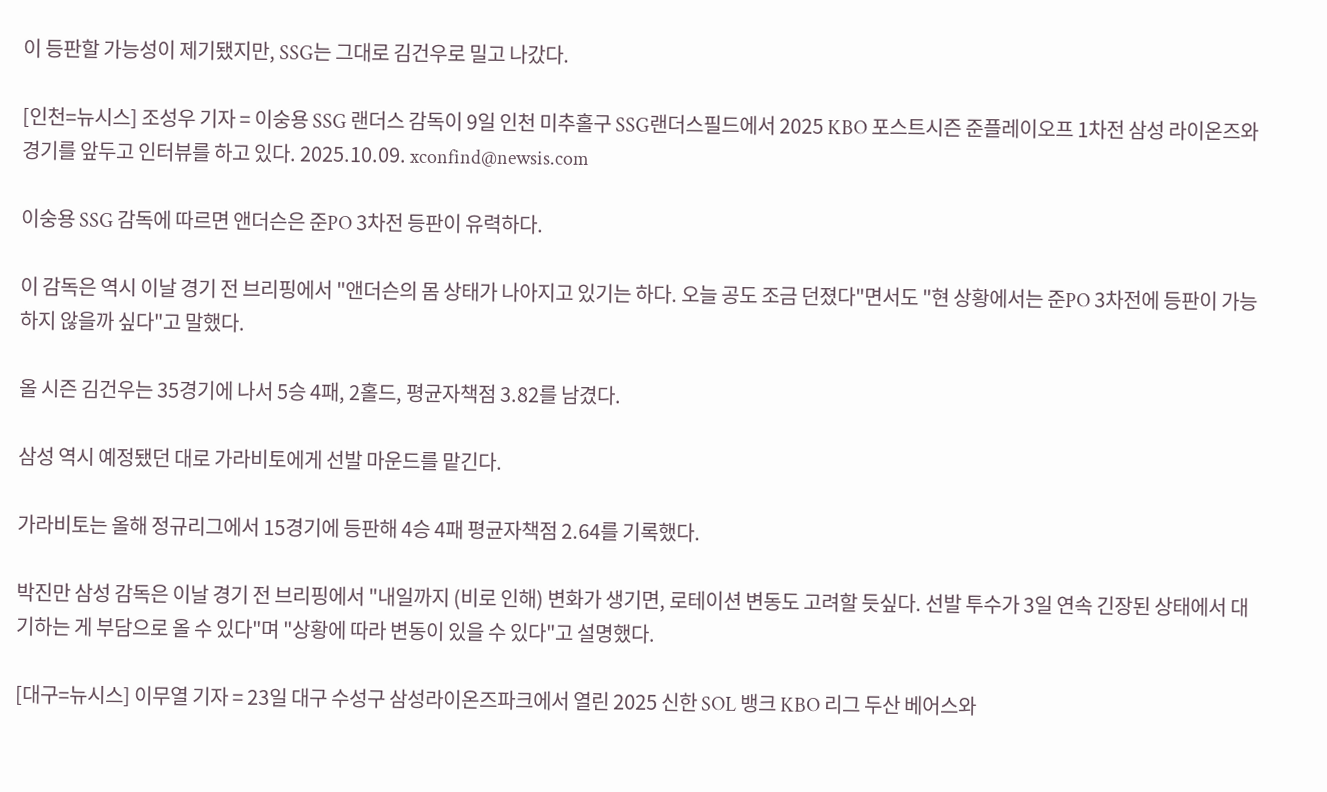이 등판할 가능성이 제기됐지만, SSG는 그대로 김건우로 밀고 나갔다.

[인천=뉴시스] 조성우 기자 = 이숭용 SSG 랜더스 감독이 9일 인천 미추홀구 SSG랜더스필드에서 2025 KBO 포스트시즌 준플레이오프 1차전 삼성 라이온즈와 경기를 앞두고 인터뷰를 하고 있다. 2025.10.09. xconfind@newsis.com

이숭용 SSG 감독에 따르면 앤더슨은 준PO 3차전 등판이 유력하다.

이 감독은 역시 이날 경기 전 브리핑에서 "앤더슨의 몸 상태가 나아지고 있기는 하다. 오늘 공도 조금 던졌다"면서도 "현 상황에서는 준PO 3차전에 등판이 가능하지 않을까 싶다"고 말했다.

올 시즌 김건우는 35경기에 나서 5승 4패, 2홀드, 평균자책점 3.82를 남겼다.

삼성 역시 예정됐던 대로 가라비토에게 선발 마운드를 맡긴다.

가라비토는 올해 정규리그에서 15경기에 등판해 4승 4패 평균자책점 2.64를 기록했다.

박진만 삼성 감독은 이날 경기 전 브리핑에서 "내일까지 (비로 인해) 변화가 생기면, 로테이션 변동도 고려할 듯싶다. 선발 투수가 3일 연속 긴장된 상태에서 대기하는 게 부담으로 올 수 있다"며 "상황에 따라 변동이 있을 수 있다"고 설명했다.

[대구=뉴시스] 이무열 기자 = 23일 대구 수성구 삼성라이온즈파크에서 열린 2025 신한 SOL 뱅크 KBO 리그 두산 베어스와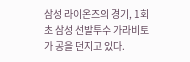삼성 라이온즈의 경기, 1회초 삼성 선발투수 가라비토가 공을 던지고 있다.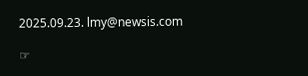2025.09.23. lmy@newsis.com

☞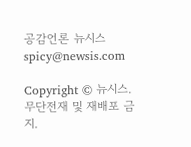공감언론 뉴시스 spicy@newsis.com

Copyright © 뉴시스. 무단전재 및 재배포 금지.